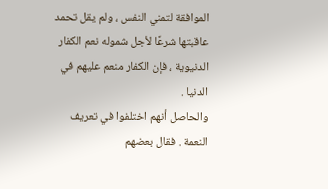الموافقة لتمني النفس ، ولم يقل تحمد عاقبتها شرعًا لأجل شموله نعم الكفار الدنيوية ، فإن الكفار منعم عليهم في الدنيا .
والحاصل أنهم اختلفوا في تعريف النعمة . فقال بعضهم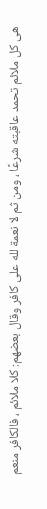هى كل ملائم تحمد عاقبته شرعًا ، ومن ثم لا نعمة لله على كافر وقال بعضهم: كلا ملائم ، فالكافر منعم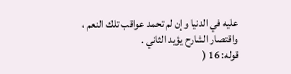عليه في الدنيا وإن لم تحمد عواقب تلك النعم ، واقتصار الشارح يؤيد الثاني .
قوله: 16 (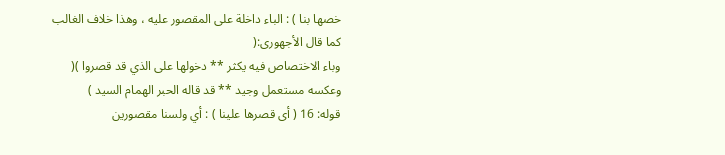خصها بنا ) : الباء داخلة على المقصور عليه ، وهذا خلاف الغالب كما قال الأجهورى:(
وباء الاختصاص فيه يكثر ** دخولها على الذي قد قصروا )(
وعكسه مستعمل وجيد ** قد قاله الحبر الهمام السيد )
قوله: 16 ( أى قصرها علينا ) : أي ولسنا مقصورين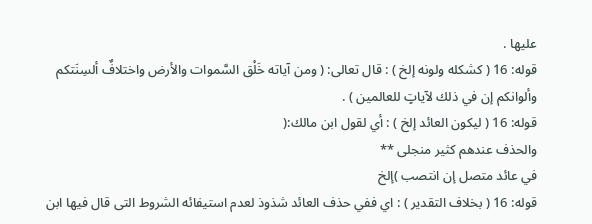عليها .
قوله: 16 ( كشكله ولونه إلخ ) : قال تعالى: ( ومن آياته خَلْق السَّموات والأرض واختلافٌ ألسِنَتكم وألوانكم إن في ذلك لآياتٍ للعالمين ) .
قوله: 16 ( ليكون العائد إلخ ) : أي لقول ابن مالك:(
والحذف عندهم كثير منجلى **
في عائد متصل إن انتصب )إلخ
قوله: 16 ( بخلاف التقدير ) : اي ففي حذف العائد شذوذ لعدم استيفائه الشروط التى قال فيها ابن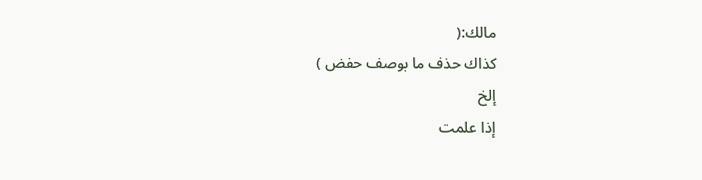مالك:(
كذاك حذف ما بوصف حفض )
إلخ
إذا علمت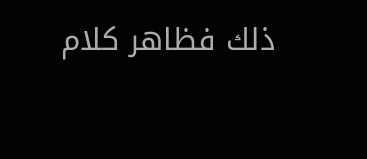ذلك فظاهر كلام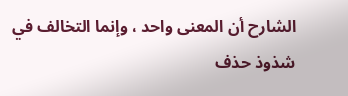الشارح أن المعنى واحد ، وإنما التخالف في شذوذ حذف